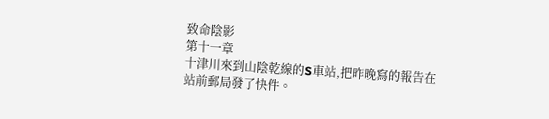致命陰影
第十一章
十津川來到山陰乾線的S車站,把昨晚寫的報告在站前郵局發了快件。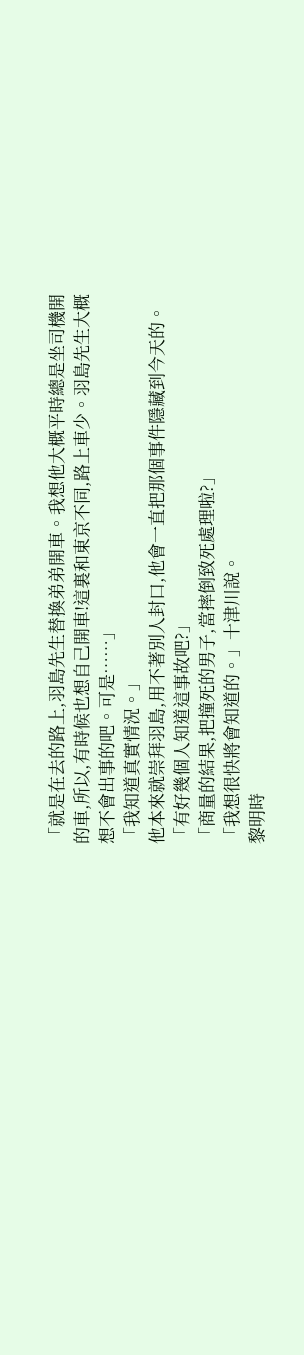「就是在去的路上,羽島先生替換弟弟開車。我想他大概平時總是坐司機開的車,所以,有時候也想自己開車!這裏和東京不同,路上車少。羽島先生大概想不會出事的吧。可是……」
「我知道真實情況。」
他本來就崇拜羽島,用不著別人封口,他會一直把那個事件隱藏到今天的。
「有好幾個人知道這事故吧?」
「商量的結果,把撞死的男子,當摔倒致死處理啦?」
「我想很快將會知道的。」十津川說。
黎明時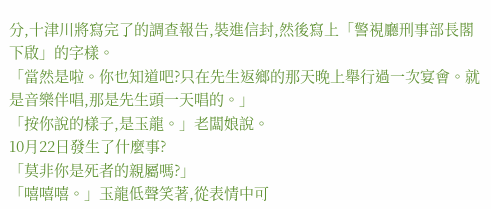分,十津川將寫完了的調查報告,裝進信封,然後寫上「警視廳刑事部長閣下啟」的字樣。
「當然是啦。你也知道吧?只在先生返鄉的那天晚上舉行過一次宴會。就是音樂伴唱,那是先生頭一天唱的。」
「按你說的樣子,是玉龍。」老闆娘說。
10月22日發生了什麼事?
「莫非你是死者的親屬嗎?」
「嘻嘻嘻。」玉龍低聲笑著,從表情中可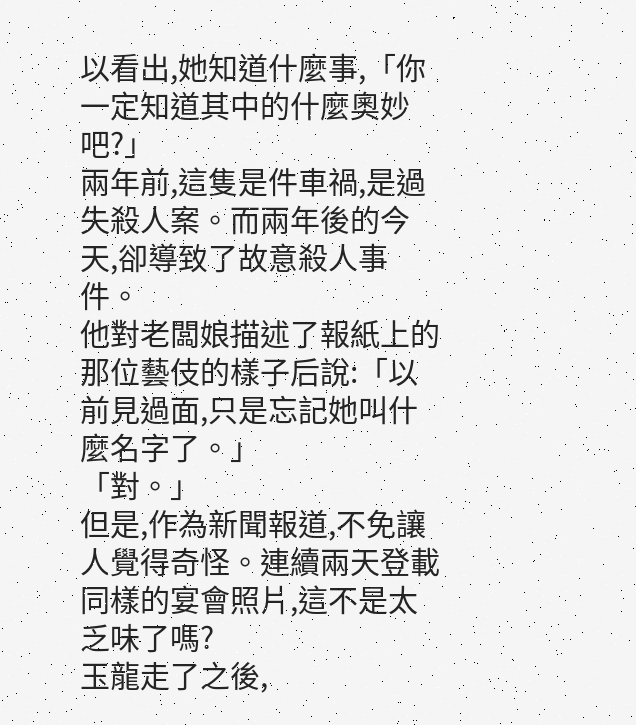以看出,她知道什麼事,「你一定知道其中的什麼奧妙吧?」
兩年前,這隻是件車禍,是過失殺人案。而兩年後的今天,卻導致了故意殺人事件。
他對老闆娘描述了報紙上的那位藝伎的樣子后說:「以前見過面,只是忘記她叫什麼名字了。」
「對。」
但是,作為新聞報道,不免讓人覺得奇怪。連續兩天登載同樣的宴會照片,這不是太乏味了嗎?
玉龍走了之後,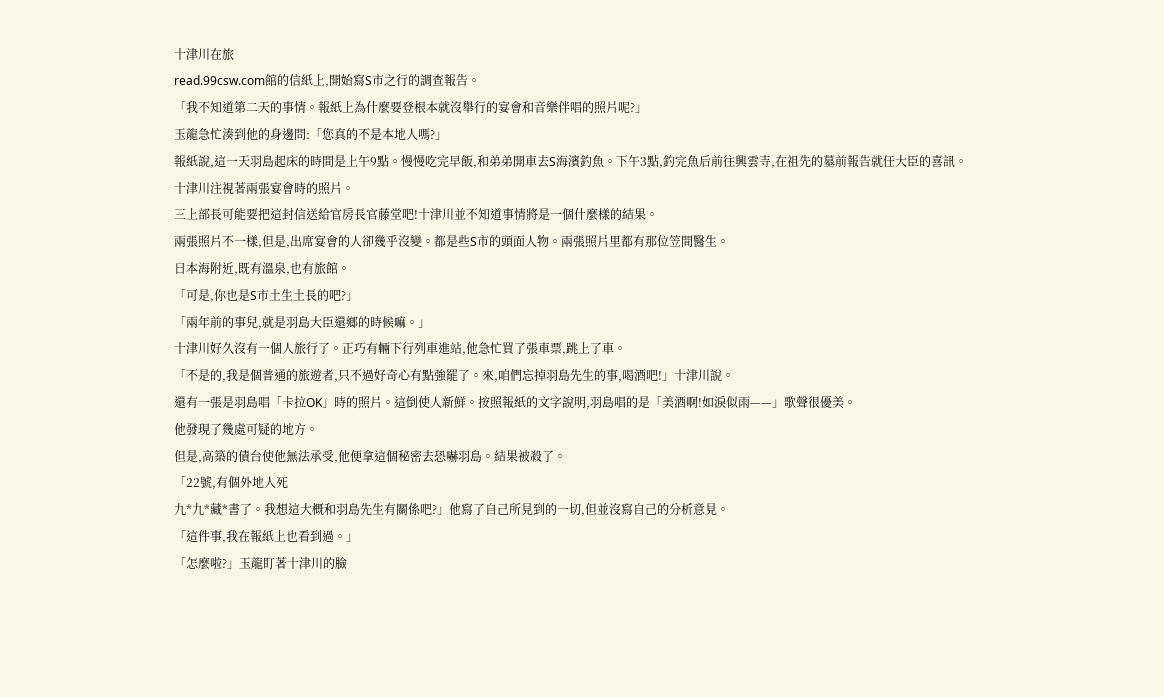十津川在旅
read.99csw.com館的信紙上,開始寫S市之行的調查報告。
「我不知道第二天的事情。報紙上為什麼要登根本就沒舉行的宴會和音樂伴唱的照片呢?」
玉龍急忙湊到他的身邊問:「您真的不是本地人嗎?」
報紙說,這一天羽島起床的時間是上午9點。慢慢吃完早飯,和弟弟開車去S海濱釣魚。下午3點,釣完魚后前往興雲寺,在祖先的墓前報告就任大臣的喜訊。
十津川注視著兩張宴會時的照片。
三上部長可能要把這封信送給官房長官藤堂吧!十津川並不知道事情將是一個什麼樣的結果。
兩張照片不一樣,但是,出席宴會的人卻幾乎沒變。都是些S市的頭面人物。兩張照片里都有那位笠間醫生。
日本海附近,既有溫泉,也有旅館。
「可是,你也是S市土生土長的吧?」
「兩年前的事兒,就是羽島大臣還鄉的時候嘛。」
十津川好久沒有一個人旅行了。正巧有輛下行列車進站,他急忙買了張車票,跳上了車。
「不是的,我是個普通的旅遊者,只不過好奇心有點強罷了。來,咱們忘掉羽島先生的事,喝酒吧!」十津川說。
還有一張是羽島唱「卡拉OK」時的照片。這倒使人新鮮。按照報紙的文字說明,羽島唱的是「美酒啊!如淚似雨——」歌聲很優美。
他發現了幾處可疑的地方。
但是,高築的債台使他無法承受,他便拿這個秘密去恐嚇羽島。結果被殺了。
「22號,有個外地人死
九*九*藏*書了。我想這大概和羽島先生有關係吧?」他寫了自己所見到的一切,但並沒寫自己的分析意見。
「這件事,我在報紙上也看到過。」
「怎麼啦?」玉龍盯著十津川的臉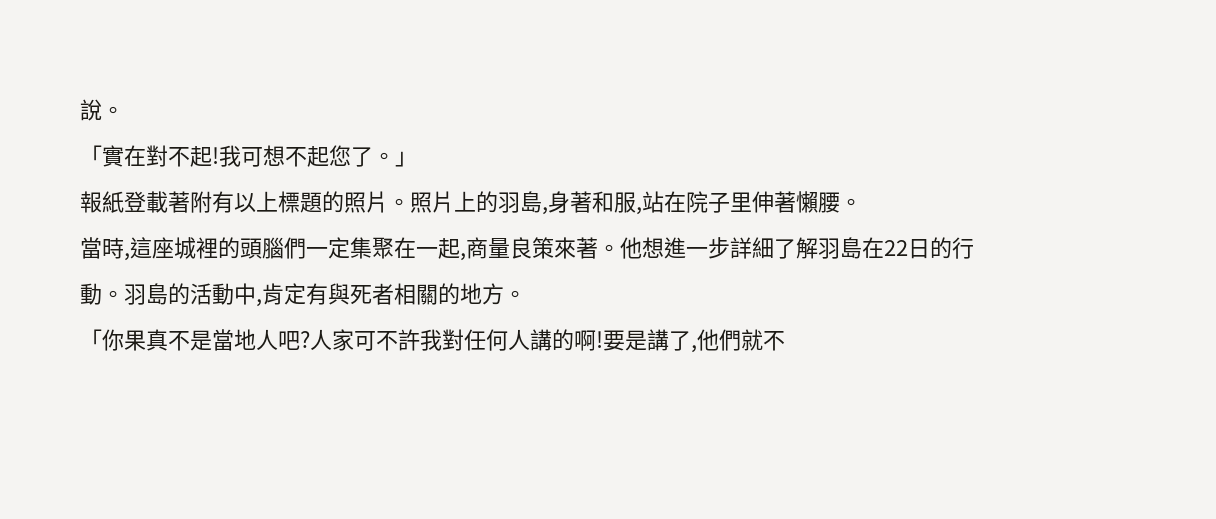說。
「實在對不起!我可想不起您了。」
報紙登載著附有以上標題的照片。照片上的羽島,身著和服,站在院子里伸著懶腰。
當時,這座城裡的頭腦們一定集聚在一起,商量良策來著。他想進一步詳細了解羽島在22日的行動。羽島的活動中,肯定有與死者相關的地方。
「你果真不是當地人吧?人家可不許我對任何人講的啊!要是講了,他們就不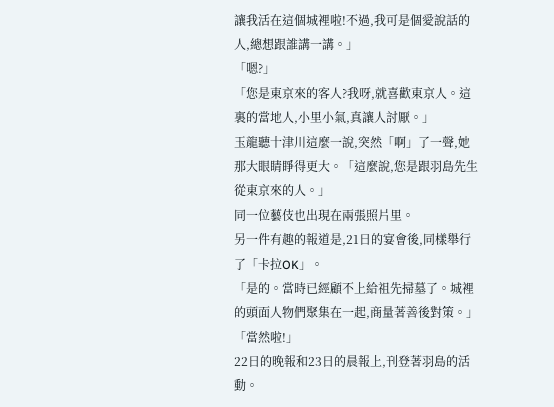讓我活在這個城裡啦!不過,我可是個愛說話的人,總想跟誰講一講。」
「嗯?」
「您是東京來的客人?我呀,就喜歡東京人。這裏的當地人,小里小氣,真讓人討厭。」
玉龍聽十津川這麼一說,突然「啊」了一聲,她那大眼睛睜得更大。「這麼說,您是跟羽島先生從東京來的人。」
同一位藝伎也出現在兩張照片里。
另一件有趣的報道是,21日的宴會後,同樣舉行了「卡拉OK」。
「是的。當時已經顧不上給祖先掃墓了。城裡的頭面人物們聚集在一起,商量著善後對策。」
「當然啦!」
22日的晚報和23日的晨報上,刊登著羽島的活動。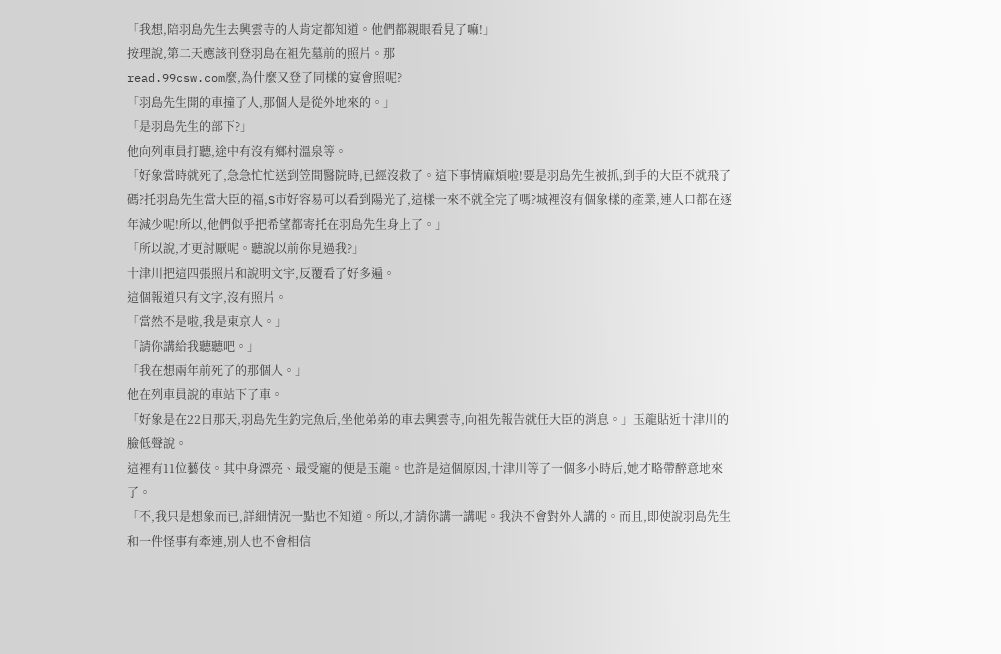「我想,陪羽島先生去興雲寺的人肯定都知道。他們都親眼看見了嘛!」
按理說,第二天應該刊登羽島在袓先墓前的照片。那
read.99csw.com麼,為什麼又登了同樣的宴會照呢?
「羽島先生開的車撞了人,那個人是從外地來的。」
「是羽島先生的部下?」
他向列車員打聽,途中有沒有鄉村溫泉等。
「好象當時就死了,急急忙忙送到笠間醫院時,已經沒救了。這下事情麻煩啦!要是羽島先生被抓,到手的大臣不就飛了碼?托羽島先生當大臣的福,S市好容易可以看到陽光了,這樣一來不就全完了嗎?城裡沒有個象樣的產業,連人口都在逐年減少呢!所以,他們似乎把希望都寄托在羽島先生身上了。」
「所以說,才更討厭呢。聽說以前你見過我?」
十津川把這四張照片和說明文宇,反覆看了好多遍。
這個報道只有文字,沒有照片。
「當然不是啦,我是東京人。」
「請你講給我聽聽吧。」
「我在想兩年前死了的那個人。」
他在列車員說的車站下了車。
「好象是在22日那天,羽島先生釣完魚后,坐他弟弟的車去興雲寺,向祖先報告就任大臣的消息。」玉龍貼近十津川的臉低聲說。
這裡有11位藝伎。其中身漂亮、最受寵的便是玉龍。也許是這個原因,十津川等了一個多小時后,她才略帶醉意地來了。
「不,我只是想象而已,詳細情況一點也不知道。所以,才請你講一講呢。我決不會對外人講的。而且,即使說羽島先生和一件怪事有牽連,別人也不會相信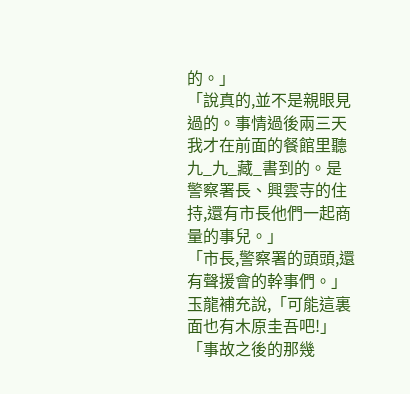的。」
「說真的,並不是親眼見過的。事情過後兩三天我才在前面的餐館里聽九_九_藏_書到的。是警察署長、興雲寺的住持,還有市長他們一起商量的事兒。」
「市長,警察署的頭頭,還有聲援會的幹事們。」玉龍補充說,「可能這裏面也有木原圭吾吧!」
「事故之後的那幾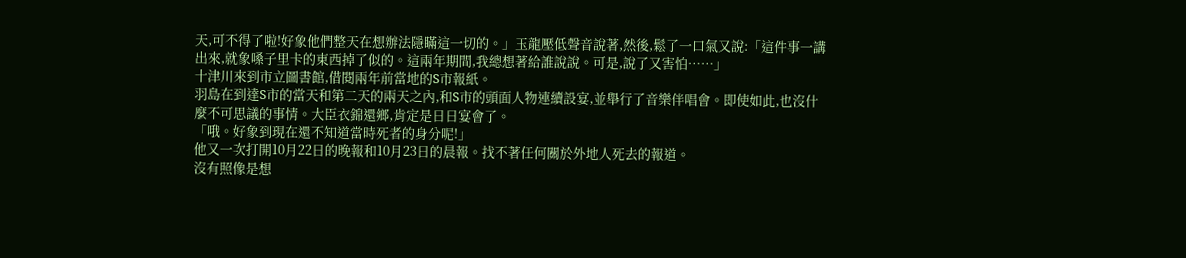天,可不得了啦!好象他們整天在想辦法隱瞞這一切的。」玉龍壓低聲音說著,然後,鬆了一口氣又說:「這件事一講出來,就象嗓子里卡的東西掉了似的。這兩年期間,我總想著給誰說說。可是,說了又害怕……」
十津川來到市立圖書館,借閱兩年前當地的S市報紙。
羽島在到達S市的當天和第二天的兩天之內,和S市的頭面人物連續設宴,並舉行了音樂伴唱會。即使如此,也沒什麼不可思議的事情。大臣衣錦還鄉,肯定是日日宴會了。
「哦。好象到現在還不知道當時死者的身分呢!」
他又一次打開10月22日的晚報和10月23日的晨報。找不著任何關於外地人死去的報道。
沒有照像是想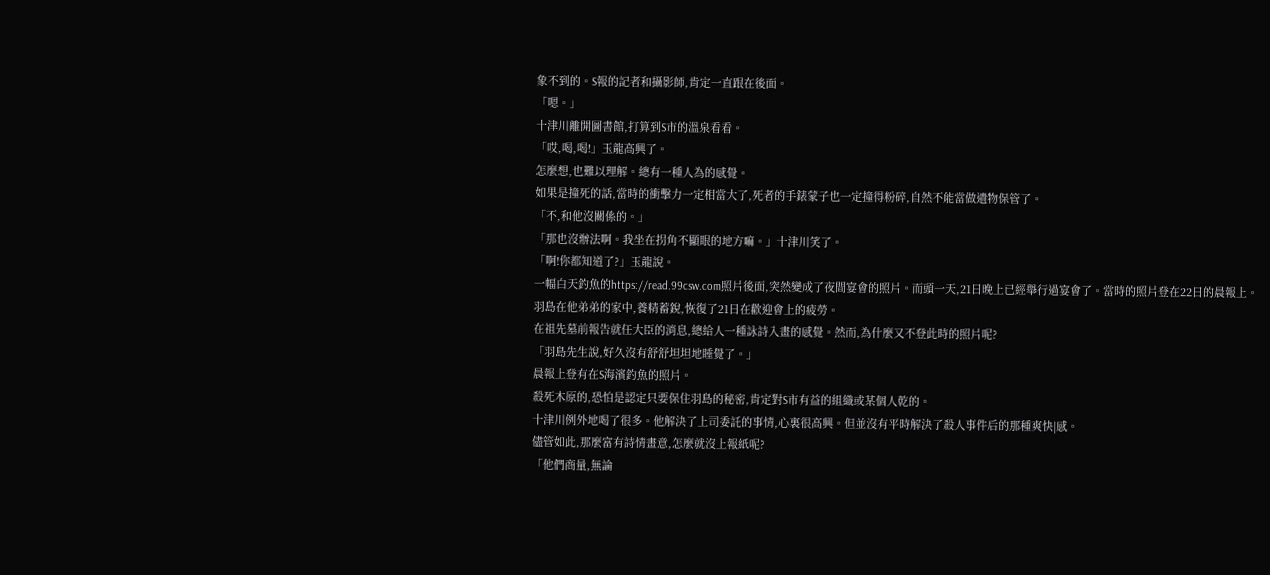象不到的。S報的記者和攝影師,肯定一直跟在後面。
「嗯。」
十津川離開圖書館,打算到S市的溫泉看看。
「哎,喝,喝!」玉龍高興了。
怎麼想,也難以理解。總有一種人為的感覺。
如果是撞死的話,當時的衝擊力一定相當大了,死者的手錶蒙子也一定撞得粉碎,自然不能當做遺物保管了。
「不,和他沒關係的。」
「那也沒辦法啊。我坐在拐角不顯眼的地方嘛。」十津川笑了。
「啊!你都知道了?」玉龍說。
一幅白天釣魚的https://read.99csw.com照片後面,突然變成了夜間宴會的照片。而頭一天,21日晚上已經舉行過宴會了。當時的照片登在22日的晨報上。
羽島在他弟弟的家中,養精蓄銳,恢復了21日在歡迎會上的疲勞。
在祖先墓前報告就任大臣的消息,總給人一種詠詩入畫的感覺。然而,為什麼又不登此時的照片呢?
「羽島先生說,好久沒有舒舒坦坦地睡覺了。」
晨報上登有在S海濱釣魚的照片。
殺死木原的,恐怕是認定只要保住羽島的秘密,肯定對S市有益的組織或某個人乾的。
十津川例外地喝了很多。他解決了上司委託的事情,心裏很高興。但並沒有平時解決了殺人事件后的那種爽快|感。
儘管如此,那麼富有詩情畫意,怎麼就沒上報紙呢?
「他們商量,無論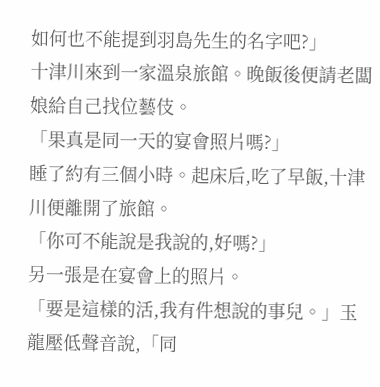如何也不能提到羽島先生的名字吧?」
十津川來到一家溫泉旅館。晚飯後便請老闆娘給自己找位藝伎。
「果真是同一天的宴會照片嗎?」
睡了約有三個小時。起床后,吃了早飯,十津川便離開了旅館。
「你可不能說是我說的,好嗎?」
另一張是在宴會上的照片。
「要是這樣的活,我有件想說的事兒。」玉龍壓低聲音說,「同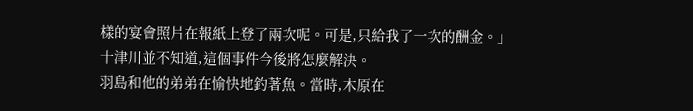樣的宴會照片在報紙上登了兩次呢。可是,只給我了一次的酬金。」
十津川並不知道,這個事件今後將怎麼解決。
羽島和他的弟弟在愉快地釣著魚。當時,木原在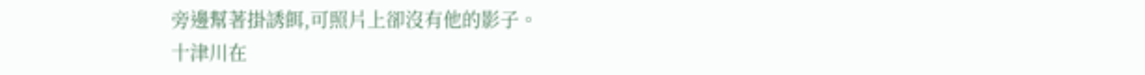旁邊幫著掛誘餌,可照片上卻沒有他的影子。
十津川在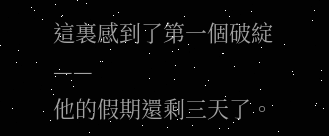這裏感到了第一個破綻——
他的假期還剩三天了。